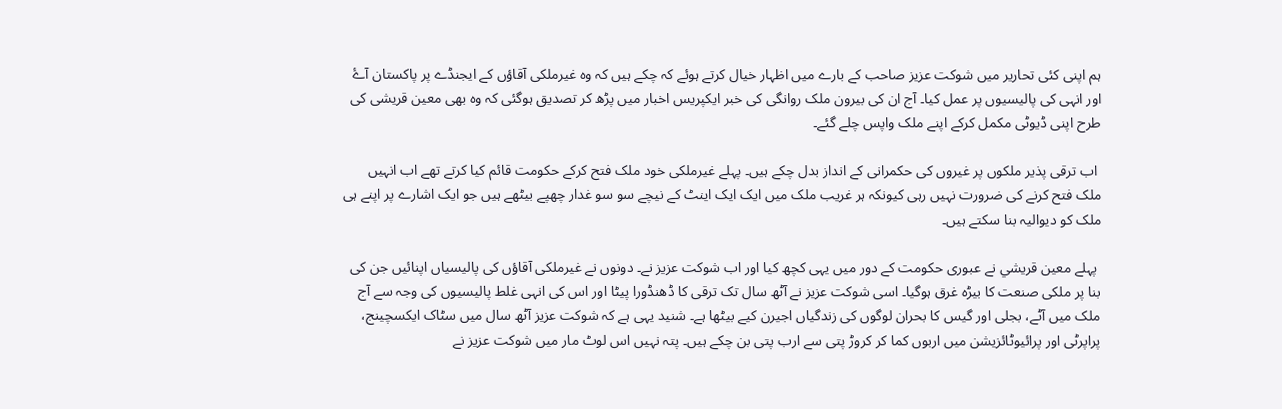ہم اپنی کئی تحاریر میں شوکت عزیز صاحب کے بارے میں اظہار خیال کرتے ہوئے کہ چکے ہیں کہ وہ غیرملکی آقاؤں کے ایجنڈے پر پاکستان آۓ اور انہی کی پالیسیوں پر عمل کیا۔ آج ان کی بیرون ملک روانگی کی خبر ایکپریس اخبار میں پڑھ کر تصدیق ہوگئی کہ وہ بھی معین قریشی کی طرح اپنی ڈیوٹی مکمل کرکے اپنے ملک واپس چلے گئے۔

 اب ترقی پذیر ملکوں پر غیروں کی حکمرانی کے انداز بدل چکے ہیں۔ پہلے غیرملکی خود ملک فتح کرکے حکومت قائم کیا کرتے تھے اب انہیں ملک فتح کرنے کی ضرورت نہیں رہی کیونکہ ہر غریب ملک میں ایک ایک اینٹ کے نیچے سو سو غدار چھپے بیٹھے ہیں جو ایک اشارے پر اپنے ہی ملک کو دیوالیہ بنا سکتے ہیں۔

 پہلے معین قریشي نے عبوری حکومت کے دور میں یہی کچھ کیا اور اب شوکت عزیز نے۔ دونوں نے غیرملکی آقاؤں کی پالیسیاں اپنائیں جن کی بنا پر ملکی صنعت کا بیڑہ غرق ہوگیا۔ اسی شوکت عزیز نے آٹھ سال تک ترقی کا ڈھنڈورا پیٹا اور اس کی انہی غلط پالیسیوں کی وجہ سے آج ملک میں آٹے، بجلی اور گیس کا بحران لوگوں کی زندگیاں اجیرن کیے بیٹھا ہے۔ شنید یہی ہے کہ شوکت عزیز آٹھ سال میں سٹاک ایکسچینج، پراپرٹی اور پرائیوٹائزیشن میں اربوں کما کر کروڑ پتی سے ارب پتی بن چکے ہیں۔ پتہ نہیں اس لوٹ مار میں شوکت عزیز نے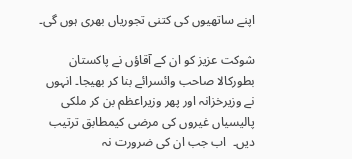اپنے ساتھیوں کی کتنی تجوریاں بھری ہوں گی۔

شوکت عزیز کو ان کے آقاؤں نے پاکستان بطورکالا صاحب وائسرائے بنا کر بھیجا۔ انہوں نے وزیرخزانہ اور پھر وزیراعظم بن کر ملکی پالیسیاں غیروں کی مرضی کیمطابق ترتیب دیں۔  اب جب ان کی ضرورت نہ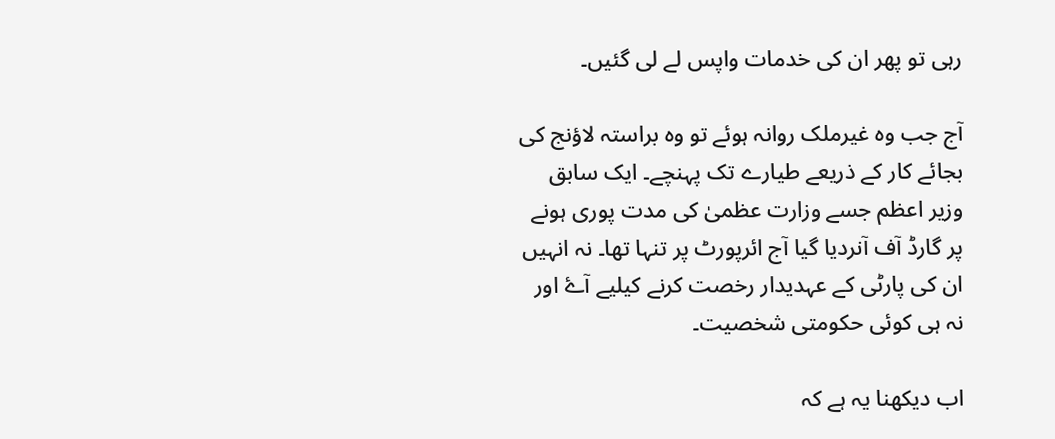رہی تو پھر ان کی خدمات واپس لے لی گئیں۔

آج جب وہ غیرملک روانہ ہوئے تو وہ براستہ لاؤنج کی بجائے کار کے ذریعے طیارے تک پہنچے۔ ایک سابق وزیر اعظم جسے وزارت عظمیٰ کی مدت پوری ہونے پر گارڈ آف آنردیا گیا آج ائرپورٹ پر تنہا تھا۔ نہ انہیں ان کی پارٹی کے عہدیدار رخصت کرنے کیلیے آۓ اور نہ ہی کوئی حکومتی شخصیت۔

اب دیکھنا یہ ہے کہ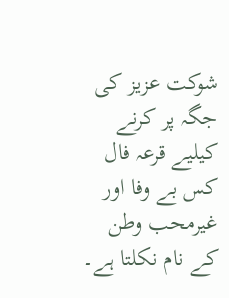شوکت عزیز کی جگہ پر کرنے کیلیے قرعہ فال کس بے وفا اور غیرمحب وطن کے نام نکلتا ہے۔